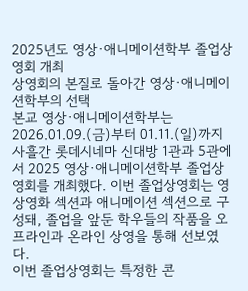2025년도 영상·애니메이션학부 졸업상영회 개최
상영회의 본질로 돌아간 영상·애니메이션학부의 선택
본교 영상·애니메이션학부는 2026.01.09.(금)부터 01.11.(일)까지 사흘간 롯데시네마 신대방 1관과 5관에서 2025 영상·애니메이션학부 졸업상영회를 개최했다. 이번 졸업상영회는 영상영화 섹션과 애니메이션 섹션으로 구성돼, 졸업을 앞둔 학우들의 작품을 오프라인과 온라인 상영을 통해 선보였다.
이번 졸업상영회는 특정한 콘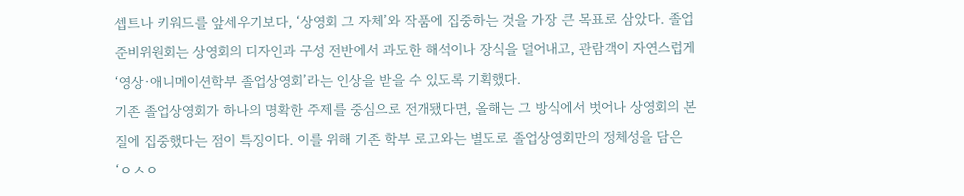셉트나 키워드를 앞세우기보다, ‘상영회 그 자체’와 작품에 집중하는 것을 가장 큰 목표로 삼았다. 졸업준비위원회는 상영회의 디자인과 구성 전반에서 과도한 해석이나 장식을 덜어내고, 관람객이 자연스럽게 ‘영상·애니메이션학부 졸업상영회’라는 인상을 받을 수 있도록 기획했다.
기존 졸업상영회가 하나의 명확한 주제를 중심으로 전개됐다면, 올해는 그 방식에서 벗어나 상영회의 본질에 집중했다는 점이 특징이다. 이를 위해 기존 학부 로고와는 별도로 졸업상영회만의 정체성을 담은 ‘ㅇㅅㅇ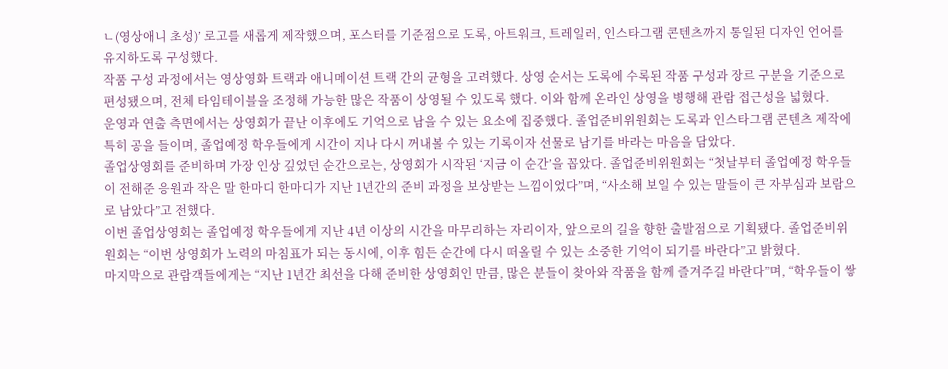ㄴ(영상애니 초성)’ 로고를 새롭게 제작했으며, 포스터를 기준점으로 도록, 아트워크, 트레일러, 인스타그램 콘텐츠까지 통일된 디자인 언어를 유지하도록 구성했다.
작품 구성 과정에서는 영상영화 트랙과 애니메이션 트랙 간의 균형을 고려했다. 상영 순서는 도록에 수록된 작품 구성과 장르 구분을 기준으로 편성됐으며, 전체 타임테이블을 조정해 가능한 많은 작품이 상영될 수 있도록 했다. 이와 함께 온라인 상영을 병행해 관람 접근성을 넓혔다.
운영과 연출 측면에서는 상영회가 끝난 이후에도 기억으로 남을 수 있는 요소에 집중했다. 졸업준비위원회는 도록과 인스타그램 콘텐츠 제작에 특히 공을 들이며, 졸업예정 학우들에게 시간이 지나 다시 꺼내볼 수 있는 기록이자 선물로 남기를 바라는 마음을 담았다.
졸업상영회를 준비하며 가장 인상 깊었던 순간으로는, 상영회가 시작된 ‘지금 이 순간’을 꼽았다. 졸업준비위원회는 “첫날부터 졸업예정 학우들이 전해준 응원과 작은 말 한마디 한마디가 지난 1년간의 준비 과정을 보상받는 느낌이었다”며, “사소해 보일 수 있는 말들이 큰 자부심과 보람으로 남았다”고 전했다.
이번 졸업상영회는 졸업예정 학우들에게 지난 4년 이상의 시간을 마무리하는 자리이자, 앞으로의 길을 향한 출발점으로 기획됐다. 졸업준비위원회는 “이번 상영회가 노력의 마침표가 되는 동시에, 이후 힘든 순간에 다시 떠올릴 수 있는 소중한 기억이 되기를 바란다”고 밝혔다.
마지막으로 관람객들에게는 “지난 1년간 최선을 다해 준비한 상영회인 만큼, 많은 분들이 찾아와 작품을 함께 즐겨주길 바란다”며, “학우들이 쌓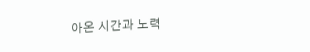아온 시간과 노력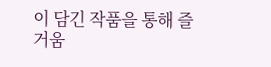이 담긴 작품을 통해 즐거움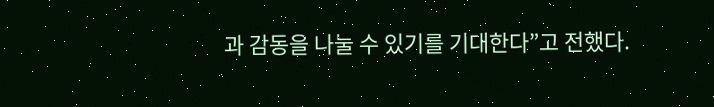과 감동을 나눌 수 있기를 기대한다”고 전했다.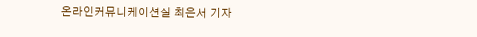온라인커뮤니케이션실 최은서 기자